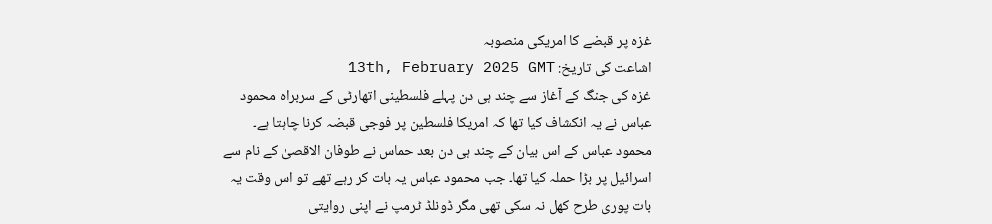غزہ پر قبضے کا امریکی منصوبہ
اشاعت کی تاریخ: 13th, February 2025 GMT
غزہ کی جنگ کے آغاز سے چند ہی دن پہلے فلسطینی اتھارٹی کے سربراہ محمود عباس نے یہ انکشاف کیا تھا کہ امریکا فلسطین پر فوجی قبضہ کرنا چاہتا ہے۔ محمود عباس کے اس بیان کے چند ہی دن بعد حماس نے طوفان الاقصیٰ کے نام سے اسرائیل پر بڑا حملہ کیا تھا۔ جب محمود عباس یہ بات کر رہے تھے تو اس وقت یہ بات پوری طرح کھل نہ سکی تھی مگر ڈونلڈ ٹرمپ نے اپنی روایتی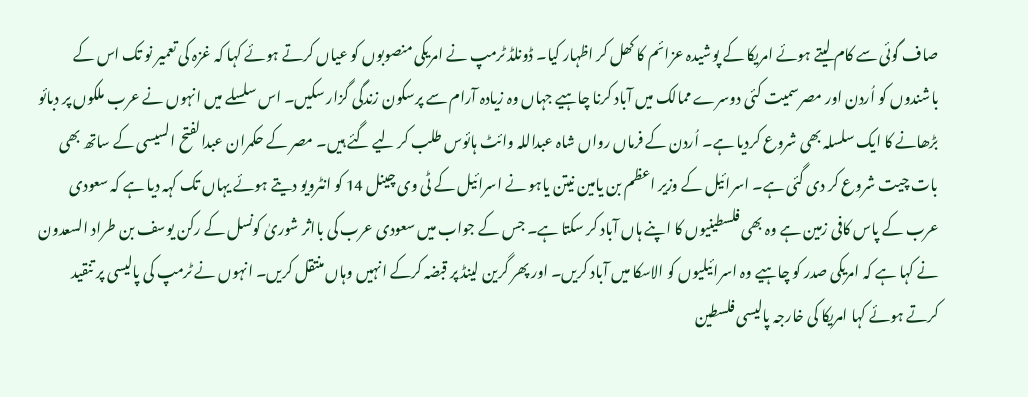صاف گوئی سے کام لیتے ہوئے امریکا کے پوشیدہ عزائم کا کھل کر اظہار کیا۔ ڈونلڈ ٹرمپ نے امریکی منصوبوں کو عیاں کرتے ہوئے کہا کہ غزہ کی تعمیر نو تک اس کے باشندوں کو اُردن اور مصرسمیت کئی دوسرے ممالک میں آباد کرنا چاہیے جہاں وہ زیادہ آرام سے پرسکون زندگی گزار سکیں۔ اس سلسلے میں انہوں نے عرب ملکوں پر دبائو بڑھانے کا ایک سلسلہ بھی شروع کردیا ہے۔ اُردن کے فرماں رواں شاہ عبداللہ وائٹ ہائوس طلب کر لیے گئے ہیں۔ مصر کے حکمران عبدالفتح السیسی کے ساتھ بھی بات چیت شروع کر دی گئی ہے۔ اسرائیل کے وزیر اعظم بن یامین نیتن یاہو نے اسرائیل کے ٹی وی چینل 14 کو انٹرویو دیتے ہوئے یہاں تک کہہ دیا ہے کہ سعودی عرب کے پاس کافی زمین ہے وہ بھی فلسطینیوں کا اپنے ہاں آباد کر سکتا ہے۔ جس کے جواب میں سعودی عرب کی بااثر شوریٰ کونسل کے رکن یوسف بن طراد السعدون نے کہا ہے کہ امریکی صدر کو چاہیے وہ اسرائیلیوں کو الاسکا میں آباد کریں۔ اور پھر گرین لینڈ پر قبضہ کرکے انہیں وہاں منتقل کریں۔ انہوں نے ٹرمپ کی پالیسی پر تنقید کرتے ہوئے کہا امریکا کی خارجہ پالیسی فلسطین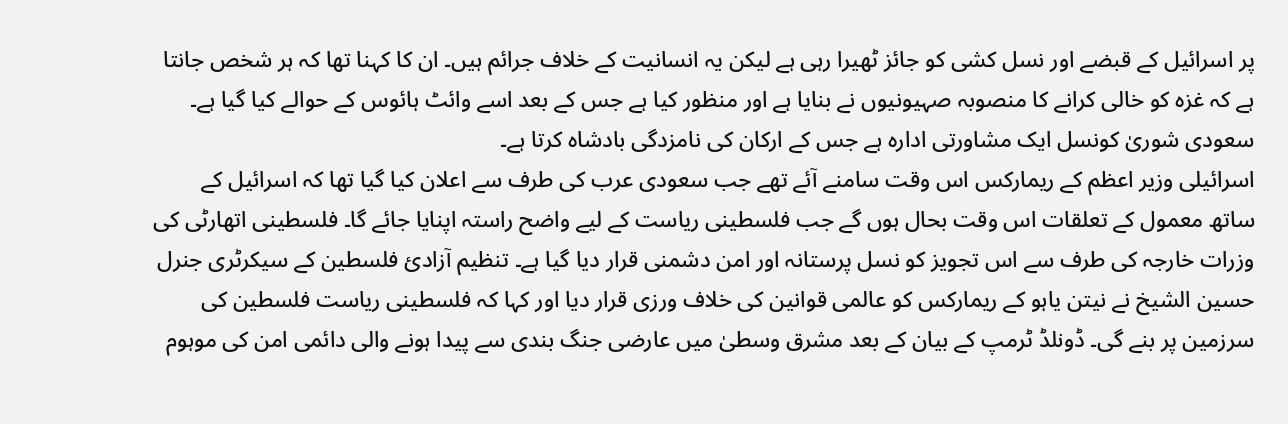پر اسرائیل کے قبضے اور نسل کشی کو جائز ٹھیرا رہی ہے لیکن یہ انسانیت کے خلاف جرائم ہیں۔ ان کا کہنا تھا کہ ہر شخص جانتا ہے کہ غزہ کو خالی کرانے کا منصوبہ صہیونیوں نے بنایا ہے اور منظور کیا ہے جس کے بعد اسے وائٹ ہائوس کے حوالے کیا گیا ہے۔ سعودی شوریٰ کونسل ایک مشاورتی ادارہ ہے جس کے ارکان کی نامزدگی بادشاہ کرتا ہے۔
اسرائیلی وزیر اعظم کے ریمارکس اس وقت سامنے آئے تھے جب سعودی عرب کی طرف سے اعلان کیا گیا تھا کہ اسرائیل کے ساتھ معمول کے تعلقات اس وقت بحال ہوں گے جب فلسطینی ریاست کے لیے واضح راستہ اپنایا جائے گا۔ فلسطینی اتھارٹی کی وزرات خارجہ کی طرف سے اس تجویز کو نسل پرستانہ اور امن دشمنی قرار دیا گیا ہے۔ تنظیم آزادیٔ فلسطین کے سیکرٹری جنرل حسین الشیخ نے نیتن یاہو کے ریمارکس کو عالمی قوانین کی خلاف ورزی قرار دیا اور کہا کہ فلسطینی ریاست فلسطین کی سرزمین پر بنے گی۔ ڈونلڈ ٹرمپ کے بیان کے بعد مشرق وسطیٰ میں عارضی جنگ بندی سے پیدا ہونے والی دائمی امن کی موہوم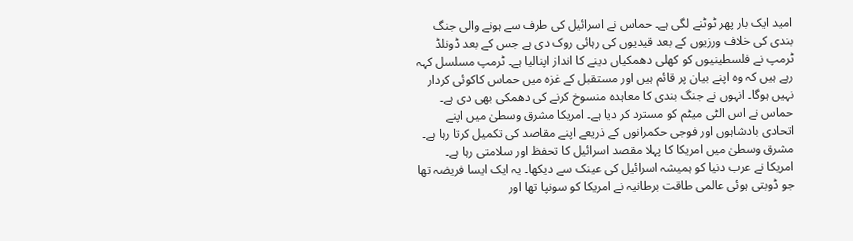امید ایک بار پھر ٹوٹنے لگی ہے۔ حماس نے اسرائیل کی طرف سے ہونے والی جنگ بندی کی خلاف ورزیوں کے بعد قیدیوں کی رہائی روک دی ہے جس کے بعد ڈونلڈ ٹرمپ نے فلسطینیوں کو کھلی دھمکیاں دینے کا انداز اپنالیا ہے۔ ٹرمپ مسلسل کہہ رہے ہیں کہ وہ اپنے بیان پر قائم ہیں اور مستقبل کے غزہ میں حماس کاکوئی کردار نہیں ہوگا۔ انہوں نے جنگ بندی کا معاہدہ منسوخ کرنے کی دھمکی بھی دی ہے۔ حماس نے اس الٹی میٹم کو مسترد کر دیا ہے۔ امریکا مشرق وسطیٰ میں اپنے اتحادی بادشاہوں اور فوجی حکمرانوں کے ذریعے اپنے مقاصد کی تکمیل کرتا رہا ہے۔ مشرق وسطیٰ میں امریکا کا پہلا مقصد اسرائیل کا تحفظ اور سلامتی رہا ہے۔
امریکا نے عرب دنیا کو ہمیشہ اسرائیل کی عینک سے دیکھا۔ یہ ایک ایسا فریضہ تھا جو ڈوبتی ہوئی عالمی طاقت برطانیہ نے امریکا کو سونپا تھا اور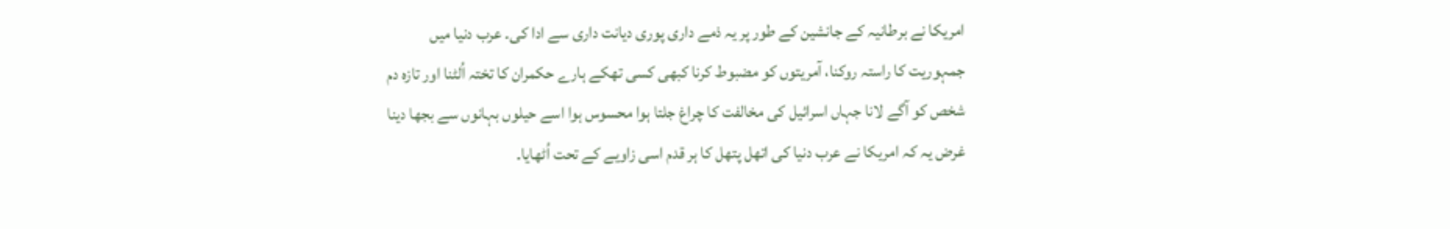امریکا نے برطانیہ کے جانشین کے طور پر یہ ذمے داری پوری دیانت داری سے ادا کی۔ عرب دنیا میں جمہوریت کا راستہ روکنا، آمریتوں کو مضبوط کرنا کبھی کسی تھکے ہارے حکمران کا تختہ اُلٹنا اور تازہ دم شخص کو آگے لانا جہاں اسرائیل کی مخالفت کا چراغ جلتا ہوا محسوس ہوا اسے حیلوں بہانوں سے بجھا دینا غرض یہ کہ امریکا نے عرب دنیا کی اتھل پتھل کا ہر قدم اسی زاویے کے تحت اُٹھایا۔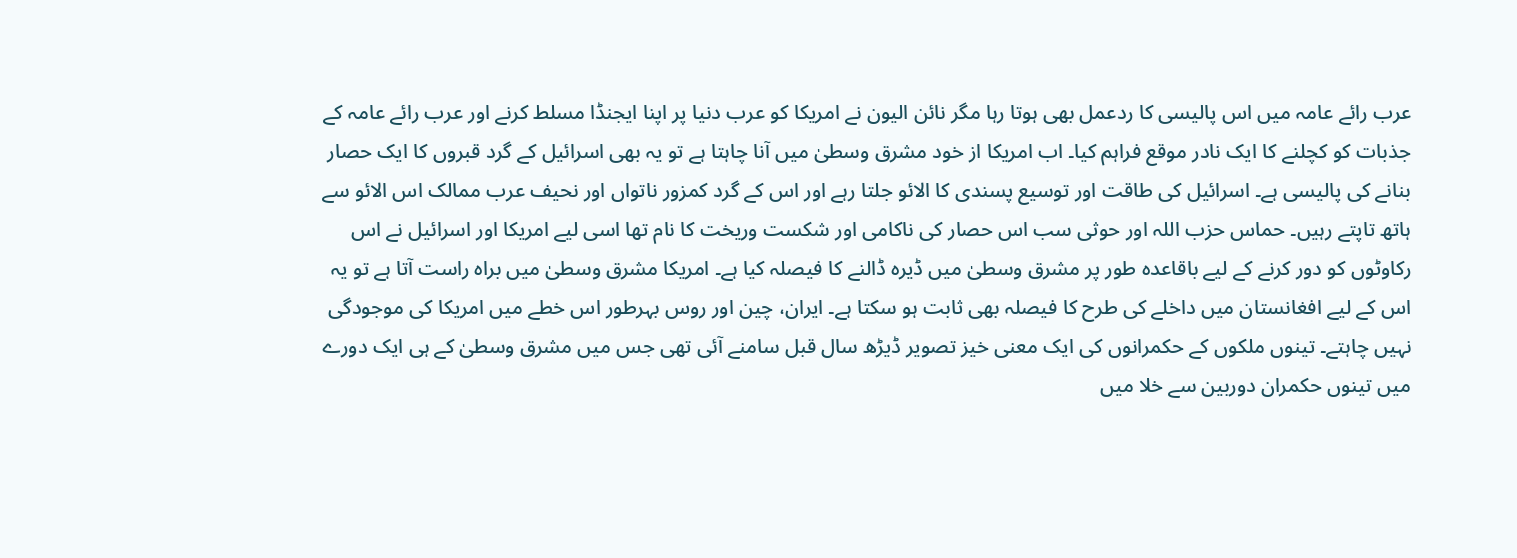عرب رائے عامہ میں اس پالیسی کا ردعمل بھی ہوتا رہا مگر نائن الیون نے امریکا کو عرب دنیا پر اپنا ایجنڈا مسلط کرنے اور عرب رائے عامہ کے جذبات کو کچلنے کا ایک نادر موقع فراہم کیا۔ اب امریکا از خود مشرق وسطیٰ میں آنا چاہتا ہے تو یہ بھی اسرائیل کے گرد قبروں کا ایک حصار بنانے کی پالیسی ہے۔ اسرائیل کی طاقت اور توسیع پسندی کا الائو جلتا رہے اور اس کے گرد کمزور ناتواں اور نحیف عرب ممالک اس الائو سے ہاتھ تاپتے رہیں۔ حماس حزب اللہ اور حوثی سب اس حصار کی ناکامی اور شکست وریخت کا نام تھا اسی لیے امریکا اور اسرائیل نے اس رکاوٹوں کو دور کرنے کے لیے باقاعدہ طور پر مشرق وسطیٰ میں ڈیرہ ڈالنے کا فیصلہ کیا ہے۔ امریکا مشرق وسطیٰ میں براہ راست آتا ہے تو یہ اس کے لیے افغانستان میں داخلے کی طرح کا فیصلہ بھی ثابت ہو سکتا ہے۔ ایران، چین اور روس بہرطور اس خطے میں امریکا کی موجودگی نہیں چاہتے۔ تینوں ملکوں کے حکمرانوں کی ایک معنی خیز تصویر ڈیڑھ سال قبل سامنے آئی تھی جس میں مشرق وسطیٰ کے ہی ایک دورے میں تینوں حکمران دوربین سے خلا میں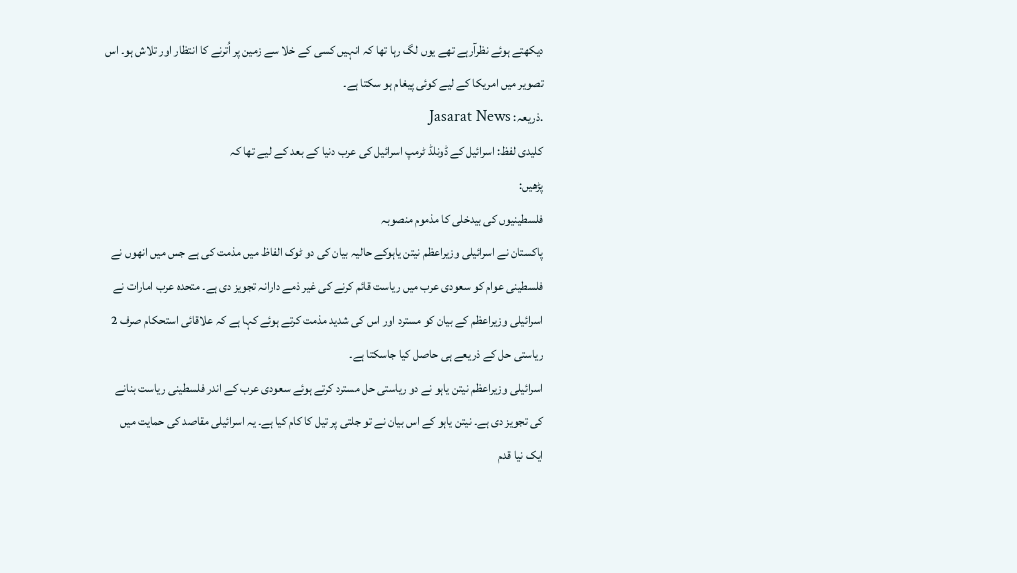دیکھتے ہوئے نظرآرہے تھے یوں لگ رہا تھا کہ انہیں کسی کے خلا سے زمین پر اُترنے کا انتظار اور تلاش ہو۔ اس تصویر میں امریکا کے لیے کوئی پیغام ہو سکتا ہے۔
.ذریعہ: Jasarat News
کلیدی لفظ: اسرائیل کے ڈونلڈ ٹرمپ اسرائیل کی عرب دنیا کے بعد کے لیے تھا کہ
پڑھیں:
فلسطینیوں کی بیدخلی کا مذموم منصوبہ
پاکستان نے اسرائیلی وزیراعظم نیتن یاہوکے حالیہ بیان کی دو ٹوک الفاظ میں مذمت کی ہے جس میں انھوں نے فلسطینی عوام کو سعودی عرب میں ریاست قائم کرنے کی غیر ذمے دارانہ تجویز دی ہے۔ متحدہ عرب امارات نے اسرائیلی وزیراعظم کے بیان کو مسترد اور اس کی شدید مذمت کرتے ہوئے کہا ہے کہ علاقائی استحکام صرف 2 ریاستی حل کے ذریعے ہی حاصل کیا جاسکتا ہے۔
اسرائیلی وزیراعظم نیتن یاہو نے دو ریاستی حل مسترد کرتے ہوئے سعودی عرب کے اندر فلسطینی ریاست بنانے کی تجویز دی ہے۔ نیتن یاہو کے اس بیان نے تو جلتی پر تیل کا کام کیا ہے۔ یہ اسرائیلی مقاصد کی حمایت میں ایک نیا قدم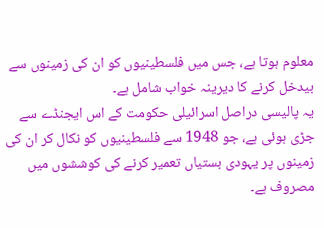معلوم ہوتا ہے، جس میں فلسطینیوں کو ان کی زمینوں سے بیدخل کرنے کا دیرینہ خواب شامل ہے۔
یہ پالیسی دراصل اسرائیلی حکومت کے اس ایجنڈے سے جڑی ہوئی ہے، جو 1948 سے فلسطینیوں کو نکال کر ان کی زمینوں پر یہودی بستیاں تعمیر کرنے کی کوششوں میں مصروف ہے۔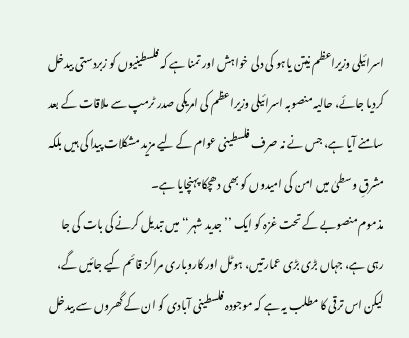اسرائیلی وزیراعظم نیتن یاہو کی دلی خواہش اور تمنا ہے کہ فلسطینیوں کو زبردستی بیدخل کردیا جائے، حالیہ منصوبہ اسرائیلی وزیراعظم کی امریکی صدر ٹرمپ سے ملاقات کے بعد سامنے آیا ہے، جس نے نہ صرف فلسطینی عوام کے لیے مزید مشکلات پیدا کی ہیں بلکہ مشرقِ وسطیٰ میں امن کی امیدوں کو بھی دھچکا پہنچایا ہے۔
مذموم منصوبے کے تحت غزہ کو ایک ’’جدید شہر‘‘ میں تبدیل کرنے کی بات کی جا رہی ہے، جہاں بڑی بڑی عمارتیں، ہوٹل اور کاروباری مراکز قائم کیے جائیں گے، لیکن اس ترقی کا مطلب یہ ہے کہ موجودہ فلسطینی آبادی کو ان کے گھروں سے بیدخل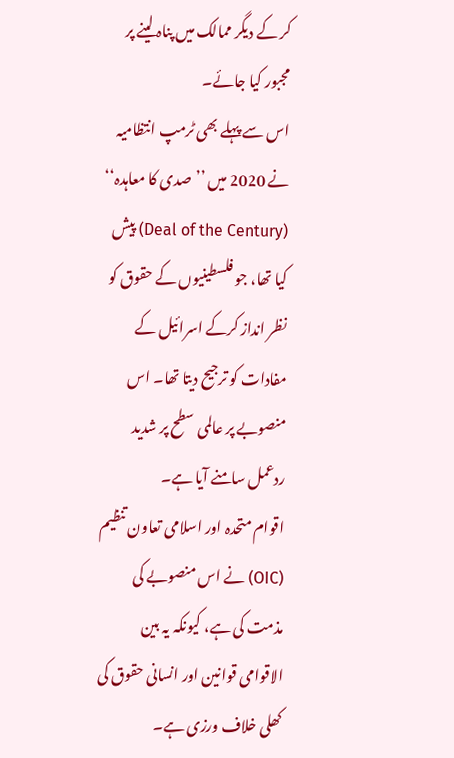کر کے دیگر ممالک میں پناہ لینے پر مجبور کیا جائے۔
اس سے پہلے بھی ٹرمپ انتظامیہ نے 2020 میں ’’صدی کا معاہدہ‘‘ (Deal of the Century) پیش کیا تھا، جو فلسطینیوں کے حقوق کو نظر انداز کرکے اسرائیل کے مفادات کو ترجیح دیتا تھا۔ اس منصوبے پر عالمی سطح پر شدید ردعمل سامنے آیا ہے۔
اقوام متحدہ اور اسلامی تعاون تنظیم (OIC) نے اس منصوبے کی مذمت کی ہے، کیونکہ یہ بین الاقوامی قوانین اور انسانی حقوق کی کھلی خلاف ورزی ہے۔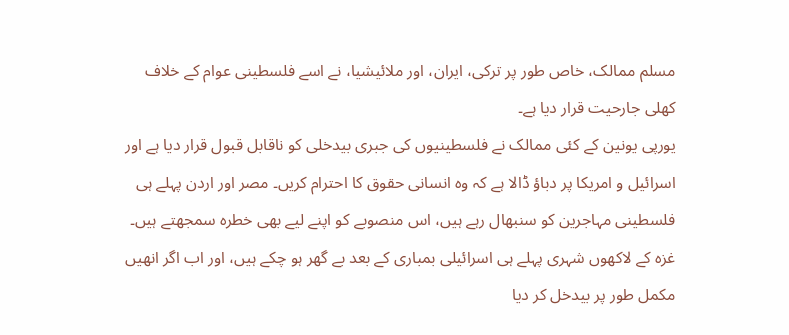مسلم ممالک، خاص طور پر ترکی، ایران، اور ملائیشیا، نے اسے فلسطینی عوام کے خلاف کھلی جارحیت قرار دیا ہے۔
یورپی یونین کے کئی ممالک نے فلسطینیوں کی جبری بیدخلی کو ناقابل قبول قرار دیا ہے اور اسرائیل و امریکا پر دباؤ ڈالا ہے کہ وہ انسانی حقوق کا احترام کریں۔ مصر اور اردن پہلے ہی فلسطینی مہاجرین کو سنبھال رہے ہیں، اس منصوبے کو اپنے لیے بھی خطرہ سمجھتے ہیں۔
غزہ کے لاکھوں شہری پہلے ہی اسرائیلی بمباری کے بعد بے گھر ہو چکے ہیں، اور اب اگر انھیں مکمل طور پر بیدخل کر دیا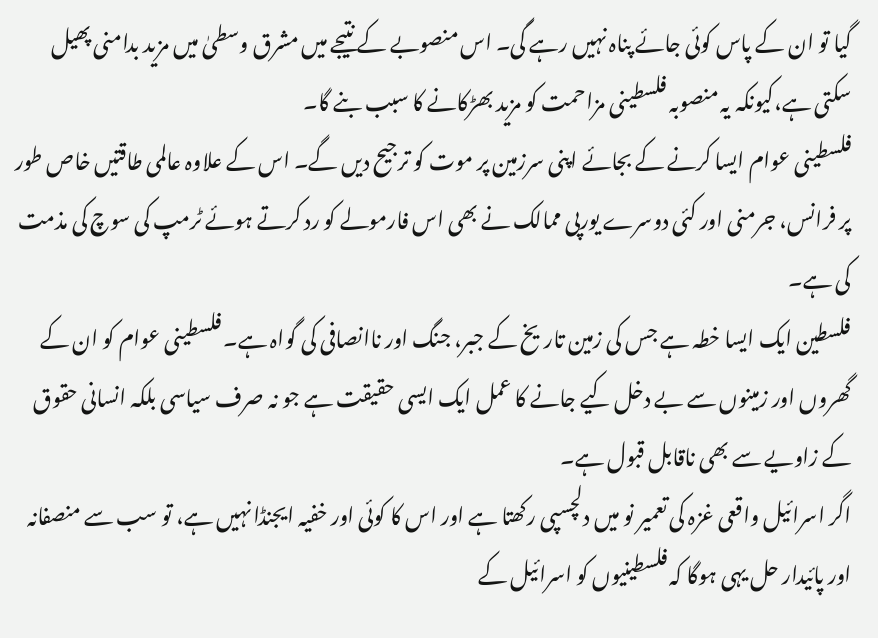گیا تو ان کے پاس کوئی جائے پناہ نہیں رہے گی۔ اس منصوبے کے نتیجے میں مشرق وسطیٰ میں مزید بدامنی پھیل سکتی ہے،کیونکہ یہ منصوبہ فلسطینی مزاحمت کو مزید بھڑکانے کا سبب بنے گا۔
فلسطینی عوام ایسا کرنے کے بجائے اپنی سرزمین پر موت کو ترجیح دیں گے۔ اس کے علاوہ عالمی طاقتیں خاص طور پر فرانس، جرمنی اور کئی دوسرے یورپی ممالک نے بھی اس فارمولے کو رد کرتے ہوئے ٹرمپ کی سوچ کی مذمت کی ہے۔
فلسطین ایک ایسا خطہ ہے جس کی زمین تاریخ کے جبر، جنگ اور ناانصافی کی گواہ ہے۔ فلسطینی عوام کو ان کے گھروں اور زمینوں سے بے دخل کیے جانے کا عمل ایک ایسی حقیقت ہے جو نہ صرف سیاسی بلکہ انسانی حقوق کے زاویے سے بھی ناقابل قبول ہے۔
اگر اسرائیل واقعی غزہ کی تعمیر نو میں دلچسپی رکھتا ہے اور اس کا کوئی اور خفیہ ایجنڈا نہیں ہے، تو سب سے منصفانہ اور پائیدار حل یہی ہوگا کہ فلسطینیوں کو اسرائیل کے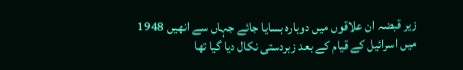زیر قبضہ ان علاقوں میں دوبارہ بسایا جائے جہاں سے انھیں 1948 میں اسرائیل کے قیام کے بعد زبردستی نکال دیا گیا تھا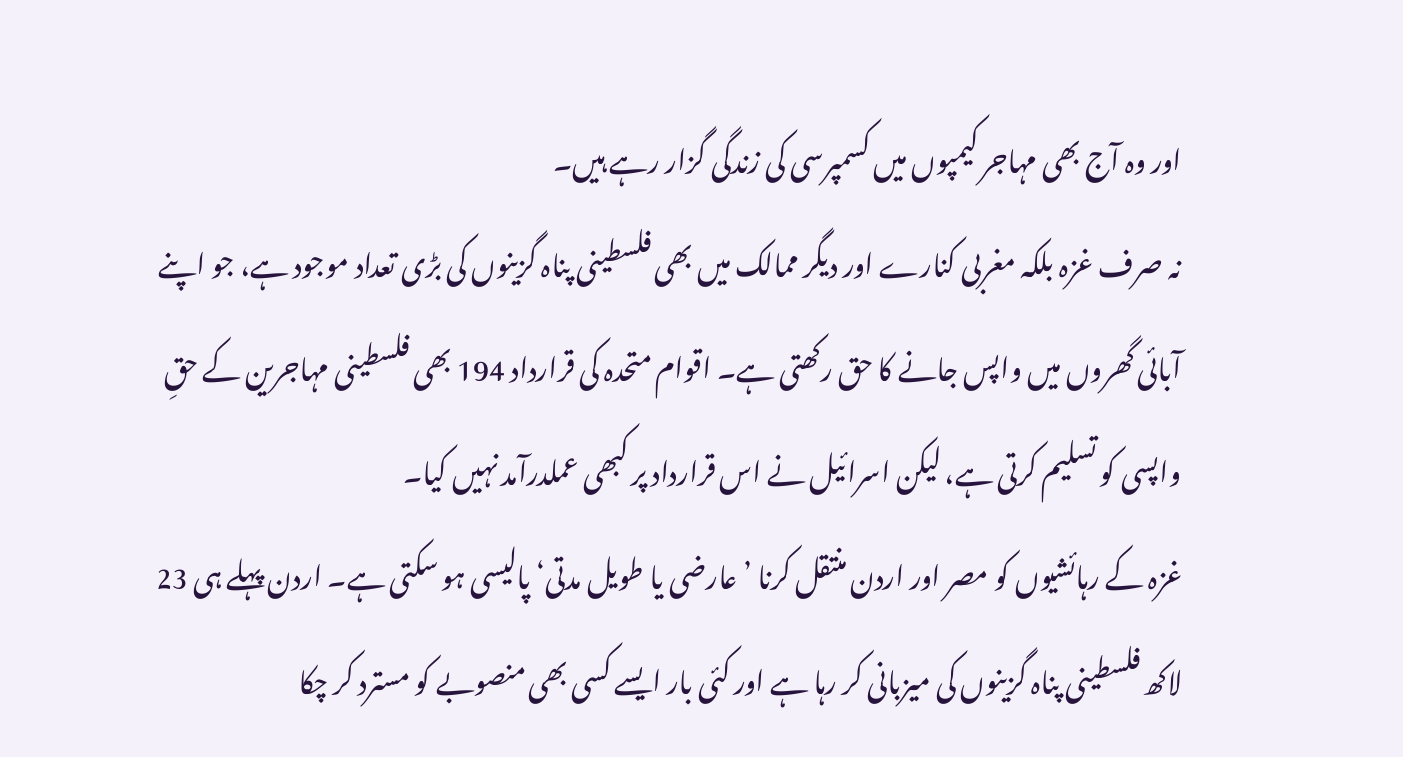اور وہ آج بھی مہاجر کیمپوں میں کسمپرسی کی زندگی گزار رہے ہیں۔
نہ صرف غزہ بلکہ مغربی کنارے اور دیگر ممالک میں بھی فلسطینی پناہ گزینوں کی بڑی تعداد موجود ہے، جو اپنے آبائی گھروں میں واپس جانے کا حق رکھتی ہے۔ اقوام متحدہ کی قرارداد 194 بھی فلسطینی مہاجرین کے حقِ واپسی کو تسلیم کرتی ہے، لیکن اسرائیل نے اس قرارداد پر کبھی عملدرآمد نہیں کیا۔
غزہ کے رہائشیوں کو مصر اور اردن منتقل کرنا ’عارضی یا طویل مدتی‘ پالیسی ہو سکتی ہے۔ اردن پہلے ہی 23 لاکھ فلسطینی پناہ گزینوں کی میزبانی کر رہا ہے اور کئی بار ایسے کسی بھی منصوبے کو مسترد کر چکا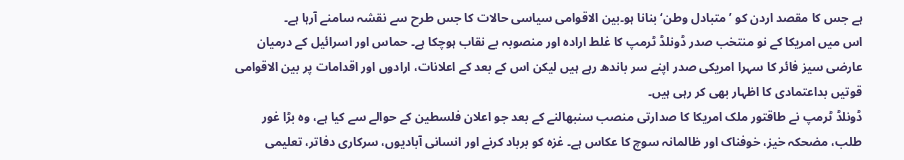ہے جس کا مقصد اردن کو ’متبادل وطن‘ بنانا ہو۔بین الاقوامی سیاسی حالات کا جس طرح سے نقشہ سامنے آرہا ہے۔
اس میں امریکا کے نو منتخب صدر ڈونلڈ ٹرمپ کا غلط ارادہ اور منصوبہ بے نقاب ہوچکا ہے۔ حماس اور اسرائیل کے درمیان عارضی سیز فائر کا سہرا امریکی صدر اپنے سر باندھ رہے ہیں لیکن اس کے بعد کے اعلانات، ارادوں اور اقدامات پر بین الاقوامی قوتیں بداعتمادی کا اظہار بھی کر رہی ہیں۔
ڈونلڈ ٹرمپ نے طاقتور ملک امریکا کا صدارتی منصب سنبھالنے کے بعد جو اعلان فلسطین کے حوالے سے کیا ہے، وہ بڑا غور طلب، مضحکہ خیز، خوفناک اور ظالمانہ سوچ کا عکاس ہے۔ غزہ کو برباد کرنے اور انسانی آبادیوں، سرکاری دفاتر، تعلیمی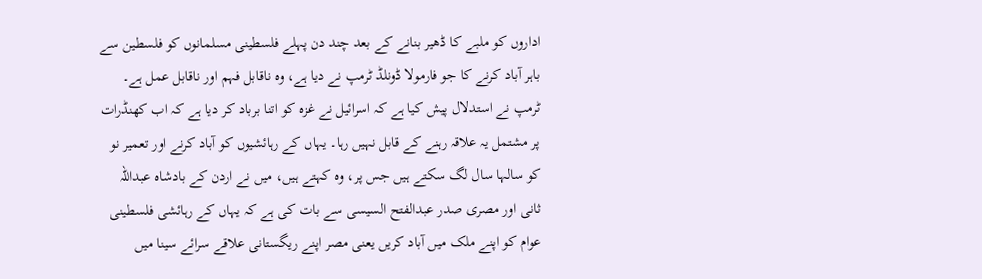اداروں کو ملبے کا ڈھیر بنانے کے بعد چند دن پہلے فلسطینی مسلمانوں کو فلسطین سے باہر آباد کرنے کا جو فارمولا ڈونلڈ ٹرمپ نے دیا ہے، وہ ناقابل فہم اور ناقابل عمل ہے۔
ٹرمپ نے استدلال پیش کیا ہے کہ اسرائیل نے غزہ کو اتنا برباد کر دیا ہے کہ اب کھنڈرات پر مشتمل یہ علاقہ رہنے کے قابل نہیں رہا۔ یہاں کے رہائشیوں کو آباد کرنے اور تعمیر نو کو سالہا سال لگ سکتے ہیں جس پر، وہ کہتے ہیں، میں نے اردن کے بادشاہ عبداللہ ثانی اور مصری صدر عبدالفتح السیسی سے بات کی ہے کہ یہاں کے رہائشی فلسطینی عوام کو اپنے ملک میں آباد کریں یعنی مصر اپنے ریگستانی علاقے سرائے سینا میں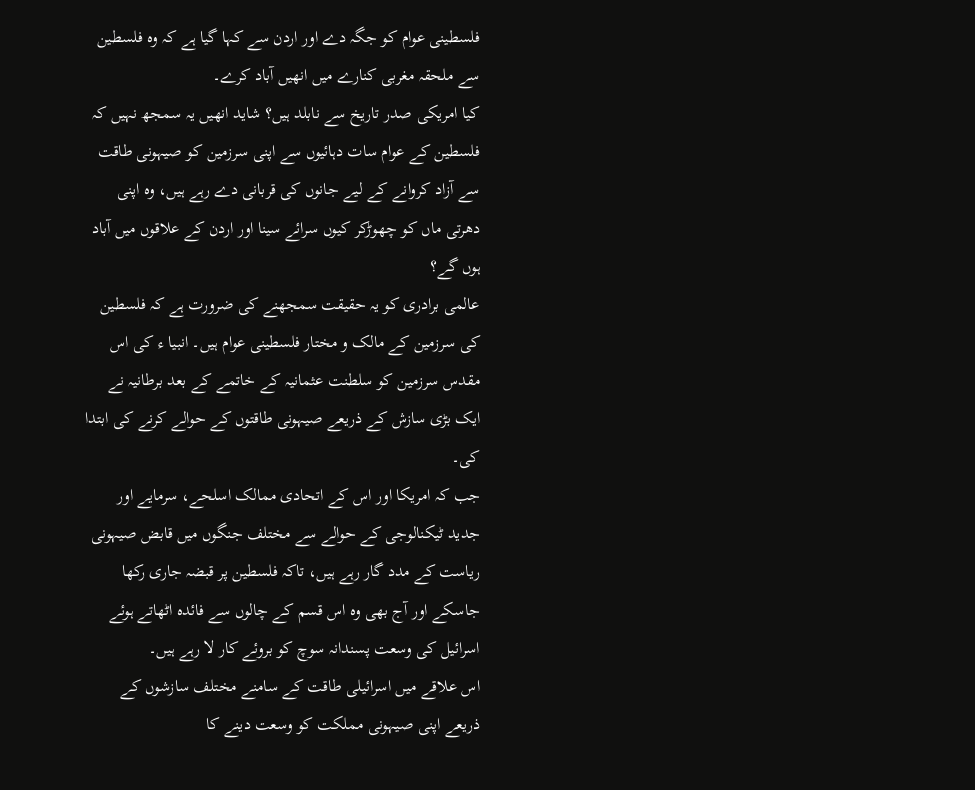فلسطینی عوام کو جگہ دے اور اردن سے کہا گیا ہے کہ وہ فلسطین سے ملحقہ مغربی کنارے میں انھیں آباد کرے۔
کیا امریکی صدر تاریخ سے نابلد ہیں؟ شاید انھیں یہ سمجھ نہیں کہ فلسطین کے عوام سات دہائیوں سے اپنی سرزمین کو صیہونی طاقت سے آزاد کروانے کے لیے جانوں کی قربانی دے رہے ہیں، وہ اپنی دھرتی ماں کو چھوڑکر کیوں سرائے سینا اور اردن کے علاقوں میں آباد ہوں گے؟
عالمی برادری کو یہ حقیقت سمجھنے کی ضرورت ہے کہ فلسطین کی سرزمین کے مالک و مختار فلسطینی عوام ہیں۔ انبیا ء کی اس مقدس سرزمین کو سلطنت عثمانیہ کے خاتمے کے بعد برطانیہ نے ایک بڑی سازش کے ذریعے صیہونی طاقتوں کے حوالے کرنے کی ابتدا کی۔
جب کہ امریکا اور اس کے اتحادی ممالک اسلحے، سرمایے اور جدید ٹیکنالوجی کے حوالے سے مختلف جنگوں میں قابض صیہونی ریاست کے مدد گار رہے ہیں، تاکہ فلسطین پر قبضہ جاری رکھا جاسکے اور آج بھی وہ اس قسم کے چالوں سے فائدہ اٹھاتے ہوئے اسرائیل کی وسعت پسندانہ سوچ کو بروئے کار لا رہے ہیں۔
اس علاقے میں اسرائیلی طاقت کے سامنے مختلف سازشوں کے ذریعے اپنی صیہونی مملکت کو وسعت دینے کا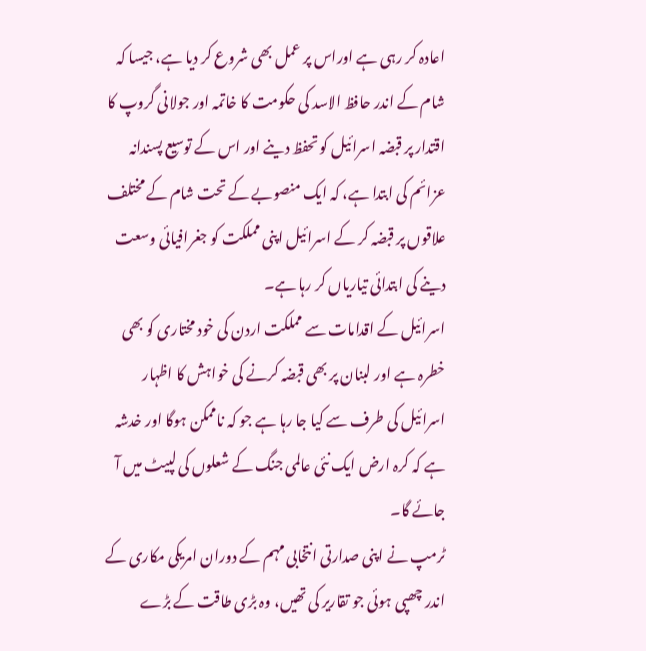اعادہ کر رہی ہے اوراس پر عمل بھی شروع کر دیا ہے، جیسا کہ شام کے اندر حافظ الاسد کی حکومت کا خاتمہ اور جولانی گروپ کا اقتدار پر قبضہ اسرائیل کو تحفظ دینے اور اس کے توسیع پسندانہ عزائم کی ابتدا ہے، کہ ایک منصوبے کے تحت شام کے مختلف علاقوں پر قبضہ کر کے اسرائیل اپنی مملکت کو جغرافیائی وسعت دینے کی ابتدائی تیاریاں کر رہا ہے۔
اسرائیل کے اقدامات سے مملکت اردن کی خود مختاری کو بھی خطرہ ہے اور لبنان پر بھی قبضہ کرنے کی خواہش کا اظہار اسرائیل کی طرف سے کیا جا رہا ہے جو کہ ناممکن ہوگا اور خدشہ ہے کہ کرہ ارض ایک نئی عالمی جنگ کے شعلوں کی لپیٹ میں آ جائے گا۔
ٹرمپ نے اپنی صدارتی انتخابی مہم کے دوران امریکی مکاری کے اندر چھپی ہوئی جو تقاریر کی تھیں، وہ بڑی طاقت کے بڑے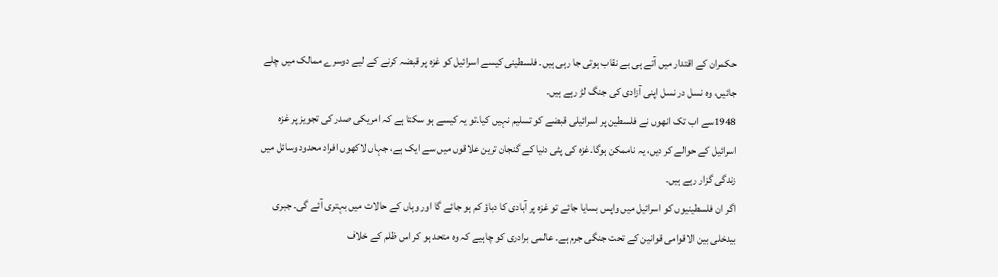حکمران کے اقتدار میں آتے ہی بے نقاب ہوتی جا رہی ہیں۔ فلسطینی کیسے اسرائیل کو غزہ پر قبضہ کرنے کے لیے دوسرے ممالک میں چلے جائیں، وہ نسل در نسل اپنی آزادی کی جنگ لڑ رہے ہیں۔
1948سے اب تک انھوں نے فلسطین پر اسرائیلی قبضے کو تسلیم نہیں کیا۔تو یہ کیسے ہو سکتا ہے کہ امریکی صدر کی تجویز پر غزہ اسرائیل کے حوالے کر دیں، یہ ناممکن ہوگا۔غزہ کی پٹی دنیا کے گنجان ترین علاقوں میں سے ایک ہے، جہاں لاکھوں افراد محدود وسائل میں زندگی گزار رہے ہیں۔
اگر ان فلسطینیوں کو اسرائیل میں واپس بسایا جائے تو غزہ پر آبادی کا دباؤ کم ہو جائے گا اور وہاں کے حالات میں بہتری آئے گی۔ جبری بیدخلی بین الاقوامی قوانین کے تحت جنگی جرم ہے۔ عالمی برادری کو چاہیے کہ وہ متحد ہو کر اس ظلم کے خلاف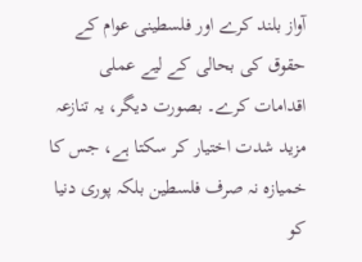آواز بلند کرے اور فلسطینی عوام کے حقوق کی بحالی کے لیے عملی اقدامات کرے۔ بصورت دیگر، یہ تنازعہ مزید شدت اختیار کر سکتا ہے، جس کا خمیازہ نہ صرف فلسطین بلکہ پوری دنیا کو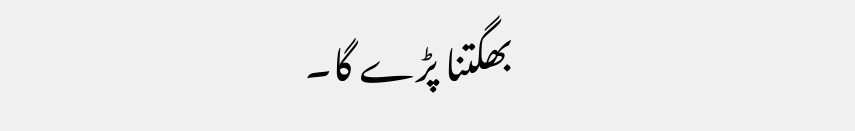بھگتنا پڑے گا۔